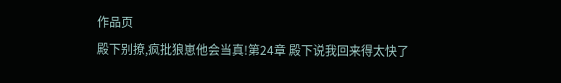作品页
殿下别撩,疯批狼崽他会当真!第24章 殿下说我回来得太快了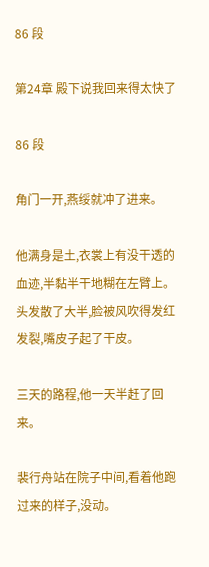86 段

第24章 殿下说我回来得太快了

86 段

角门一开,燕绥就冲了进来。

他满身是土,衣裳上有没干透的血迹,半黏半干地糊在左臂上。头发散了大半,脸被风吹得发红发裂,嘴皮子起了干皮。

三天的路程,他一天半赶了回来。

裴行舟站在院子中间,看着他跑过来的样子,没动。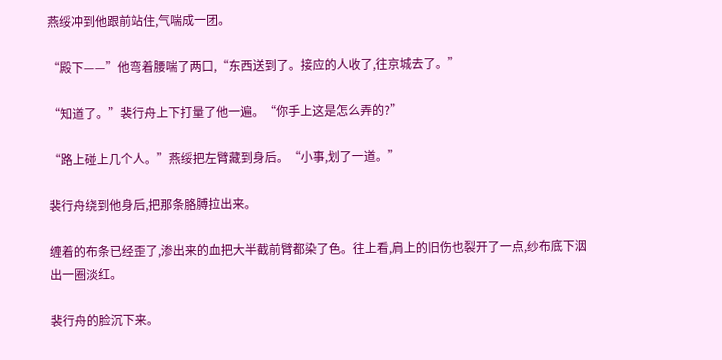燕绥冲到他跟前站住,气喘成一团。

“殿下——”他弯着腰喘了两口,“东西送到了。接应的人收了,往京城去了。”

“知道了。”裴行舟上下打量了他一遍。“你手上这是怎么弄的?”

“路上碰上几个人。”燕绥把左臂藏到身后。“小事,划了一道。”

裴行舟绕到他身后,把那条胳膊拉出来。

缠着的布条已经歪了,渗出来的血把大半截前臂都染了色。往上看,肩上的旧伤也裂开了一点,纱布底下洇出一圈淡红。

裴行舟的脸沉下来。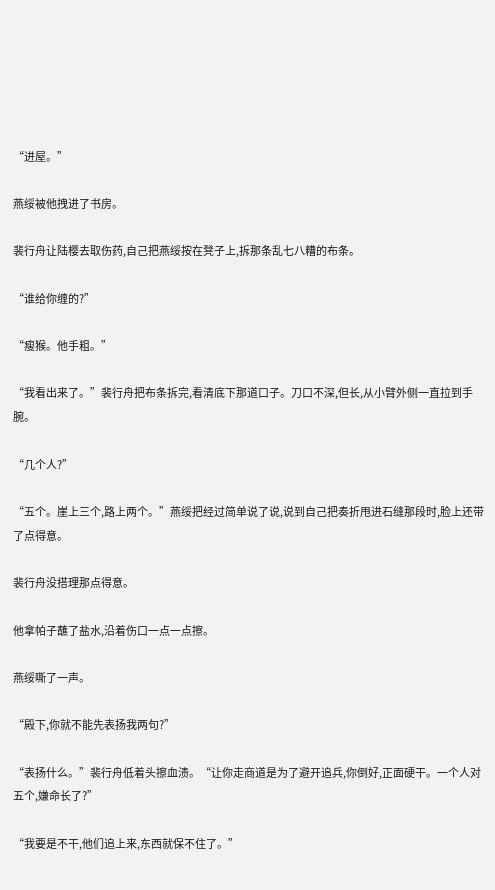“进屋。”

燕绥被他拽进了书房。

裴行舟让陆樱去取伤药,自己把燕绥按在凳子上,拆那条乱七八糟的布条。

“谁给你缠的?”

“瘦猴。他手粗。”

“我看出来了。”裴行舟把布条拆完,看清底下那道口子。刀口不深,但长,从小臂外侧一直拉到手腕。

“几个人?”

“五个。崖上三个,路上两个。”燕绥把经过简单说了说,说到自己把奏折甩进石缝那段时,脸上还带了点得意。

裴行舟没搭理那点得意。

他拿帕子蘸了盐水,沿着伤口一点一点擦。

燕绥嘶了一声。

“殿下,你就不能先表扬我两句?”

“表扬什么。”裴行舟低着头擦血渍。“让你走商道是为了避开追兵,你倒好,正面硬干。一个人对五个,嫌命长了?”

“我要是不干,他们追上来,东西就保不住了。”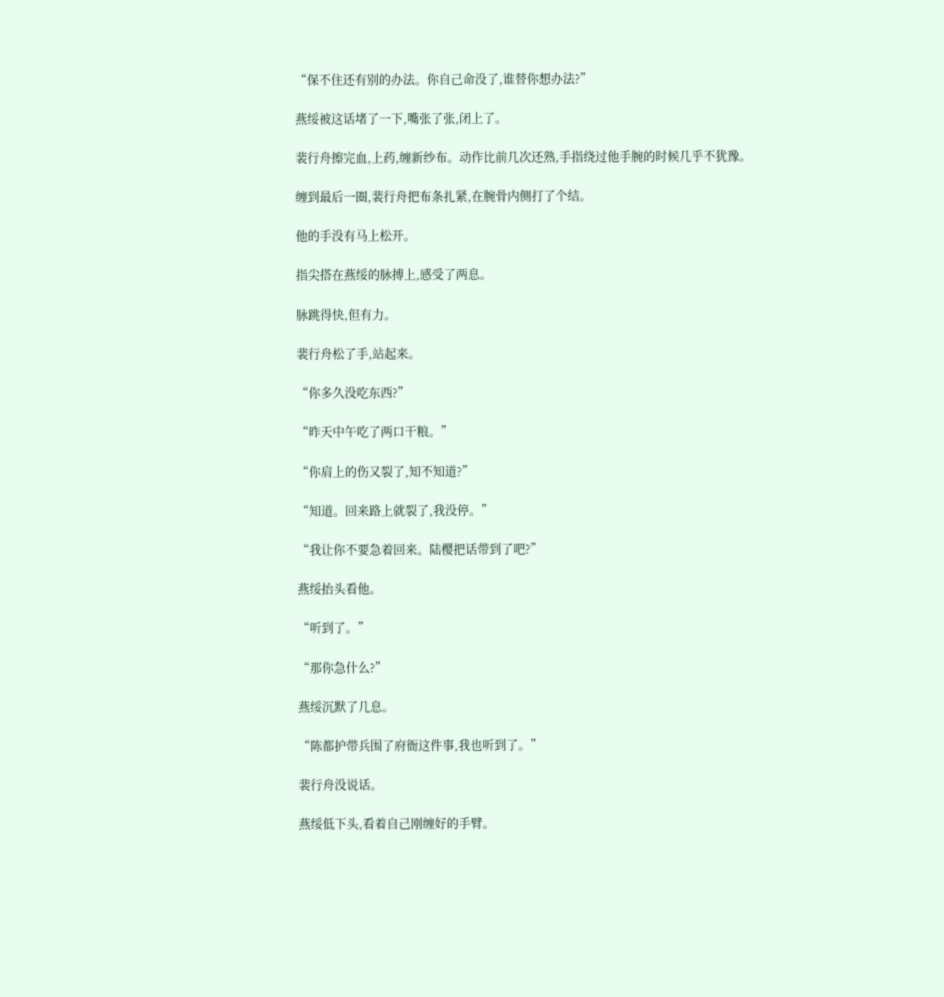“保不住还有别的办法。你自己命没了,谁替你想办法?”

燕绥被这话堵了一下,嘴张了张,闭上了。

裴行舟擦完血,上药,缠新纱布。动作比前几次还熟,手指绕过他手腕的时候几乎不犹豫。

缠到最后一圈,裴行舟把布条扎紧,在腕骨内侧打了个结。

他的手没有马上松开。

指尖搭在燕绥的脉搏上,感受了两息。

脉跳得快,但有力。

裴行舟松了手,站起来。

“你多久没吃东西?”

“昨天中午吃了两口干粮。”

“你肩上的伤又裂了,知不知道?”

“知道。回来路上就裂了,我没停。”

“我让你不要急着回来。陆樱把话带到了吧?”

燕绥抬头看他。

“听到了。”

“那你急什么?”

燕绥沉默了几息。

“陈都护带兵围了府衙这件事,我也听到了。”

裴行舟没说话。

燕绥低下头,看着自己刚缠好的手臂。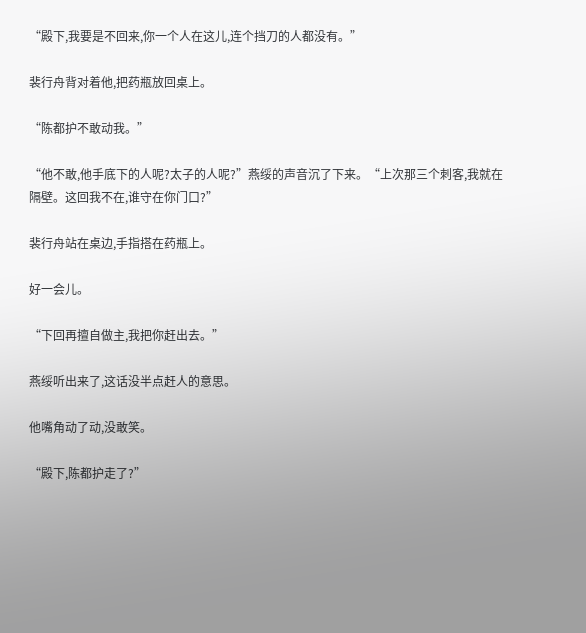“殿下,我要是不回来,你一个人在这儿,连个挡刀的人都没有。”

裴行舟背对着他,把药瓶放回桌上。

“陈都护不敢动我。”

“他不敢,他手底下的人呢?太子的人呢?”燕绥的声音沉了下来。“上次那三个刺客,我就在隔壁。这回我不在,谁守在你门口?”

裴行舟站在桌边,手指搭在药瓶上。

好一会儿。

“下回再擅自做主,我把你赶出去。”

燕绥听出来了,这话没半点赶人的意思。

他嘴角动了动,没敢笑。

“殿下,陈都护走了?”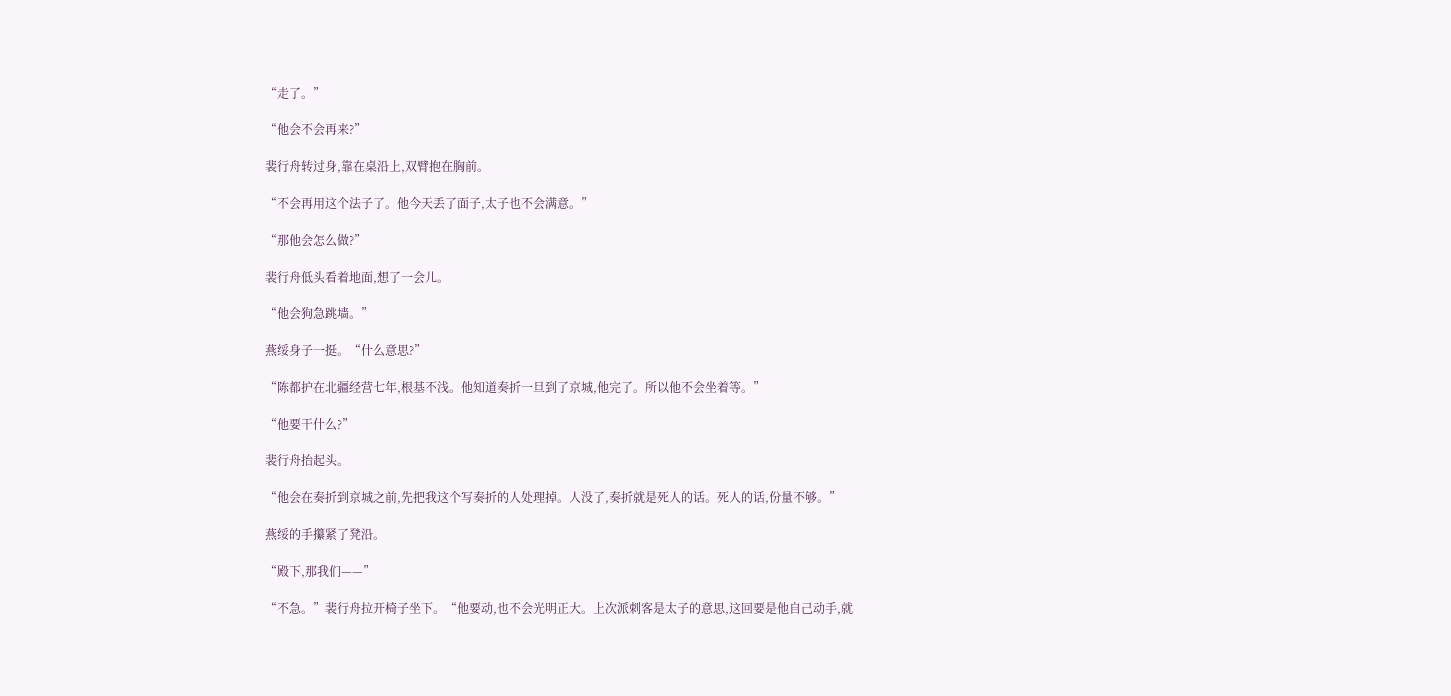“走了。”

“他会不会再来?”

裴行舟转过身,靠在桌沿上,双臂抱在胸前。

“不会再用这个法子了。他今天丢了面子,太子也不会满意。”

“那他会怎么做?”

裴行舟低头看着地面,想了一会儿。

“他会狗急跳墙。”

燕绥身子一挺。“什么意思?”

“陈都护在北疆经营七年,根基不浅。他知道奏折一旦到了京城,他完了。所以他不会坐着等。”

“他要干什么?”

裴行舟抬起头。

“他会在奏折到京城之前,先把我这个写奏折的人处理掉。人没了,奏折就是死人的话。死人的话,份量不够。”

燕绥的手攥紧了凳沿。

“殿下,那我们——”

“不急。”裴行舟拉开椅子坐下。“他要动,也不会光明正大。上次派刺客是太子的意思,这回要是他自己动手,就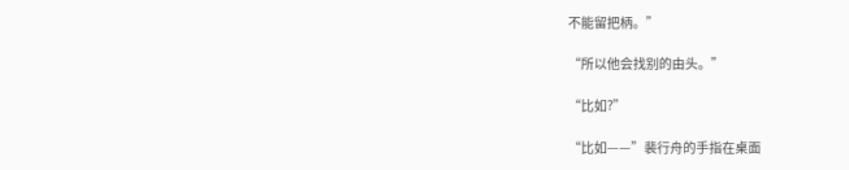不能留把柄。”

“所以他会找别的由头。”

“比如?”

“比如——”裴行舟的手指在桌面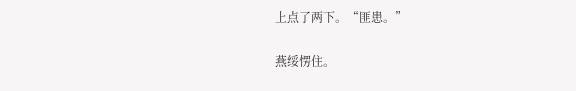上点了两下。“匪患。”

燕绥愣住。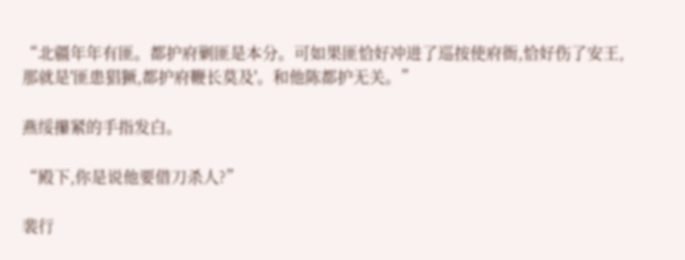“北疆年年有匪。都护府剿匪是本分。可如果匪恰好冲进了巡按使府衙,恰好伤了安王,那就是'匪患猖獗,都护府鞭长莫及'。和他陈都护无关。”

燕绥攥紧的手指发白。

“殿下,你是说他要借刀杀人?”

裴行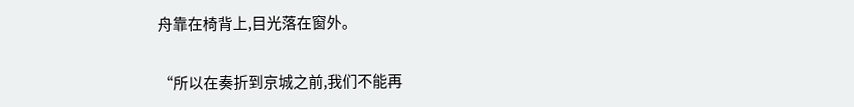舟靠在椅背上,目光落在窗外。

“所以在奏折到京城之前,我们不能再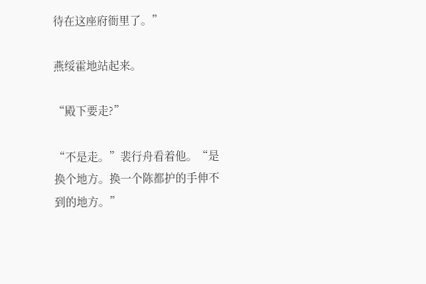待在这座府衙里了。”

燕绥霍地站起来。

“殿下要走?”

“不是走。”裴行舟看着他。“是换个地方。换一个陈都护的手伸不到的地方。”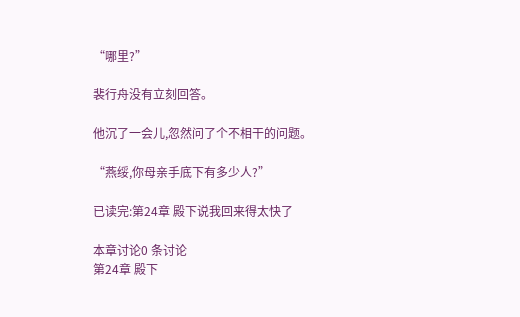“哪里?”

裴行舟没有立刻回答。

他沉了一会儿,忽然问了个不相干的问题。

“燕绥,你母亲手底下有多少人?”

已读完:第24章 殿下说我回来得太快了

本章讨论0 条讨论
第24章 殿下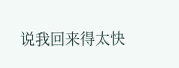说我回来得太快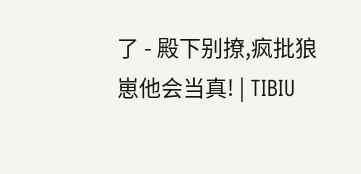了 - 殿下别撩,疯批狼崽他会当真! | TIBIU